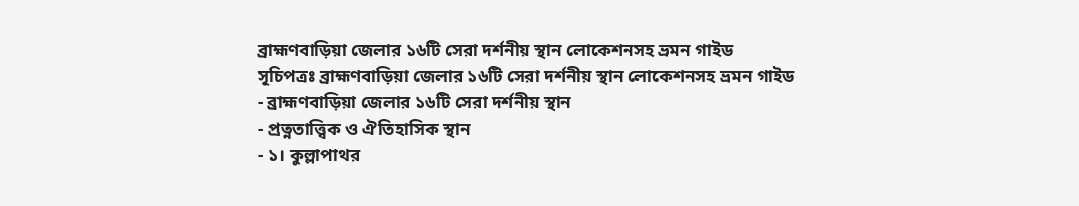ব্রাহ্মণবাড়িয়া জেলার ১৬টি সেরা দর্শনীয় স্থান লোকেশনসহ ভ্রমন গাইড
সূচিপত্রঃ ব্রাহ্মণবাড়িয়া জেলার ১৬টি সেরা দর্শনীয় স্থান লোকেশনসহ ভ্রমন গাইড
- ব্রাহ্মণবাড়িয়া জেলার ১৬টি সেরা দর্শনীয় স্থান
- প্রত্নতাত্ত্বিক ও ঐতিহাসিক স্থান
- ১। কুল্লাপাথর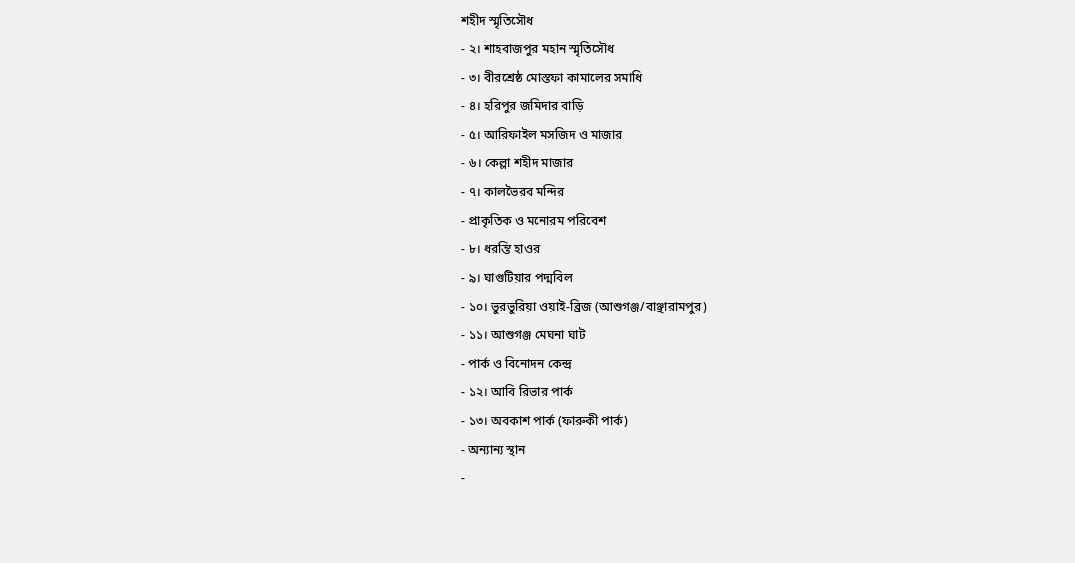শহীদ স্মৃতিসৌধ
- ২। শাহবাজপুর মহান স্মৃতিসৌধ
- ৩। বীরশ্রেষ্ঠ মোস্তফা কামালের সমাধি
- ৪। হরিপুর জমিদার বাড়ি
- ৫। আরিফাইল মসজিদ ও মাজার
- ৬। কেল্লা শহীদ মাজার
- ৭। কালভৈরব মন্দির
- প্রাকৃতিক ও মনোরম পরিবেশ
- ৮। ধরন্তি হাওর
- ৯। ঘাগুটিয়ার পদ্মবিল
- ১০। ভুরভুরিয়া ওয়াই-ব্রিজ (আশুগঞ্জ/বাঞ্ছারামপুর)
- ১১। আশুগঞ্জ মেঘনা ঘাট
- পার্ক ও বিনোদন কেন্দ্র
- ১২। আবি রিভার পার্ক
- ১৩। অবকাশ পার্ক (ফারুকী পার্ক)
- অন্যান্য স্থান
-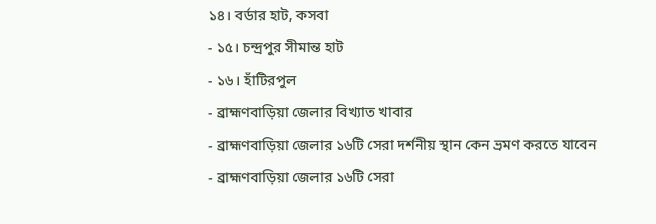১৪। বর্ডার হাট, কসবা
- ১৫। চন্দ্রপুর সীমান্ত হাট
- ১৬। হাঁটিরপুল
- ব্রাহ্মণবাড়িয়া জেলার বিখ্যাত খাবার
- ব্রাহ্মণবাড়িয়া জেলার ১৬টি সেরা দর্শনীয় স্থান কেন ভ্রমণ করতে যাবেন
- ব্রাহ্মণবাড়িয়া জেলার ১৬টি সেরা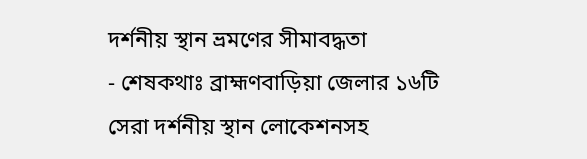দর্শনীয় স্থান ভ্রমণের সীমাবদ্ধতা
- শেষকথাঃ ব্রাহ্মণবাড়িয়া জেলার ১৬টি সেরা দর্শনীয় স্থান লোকেশনসহ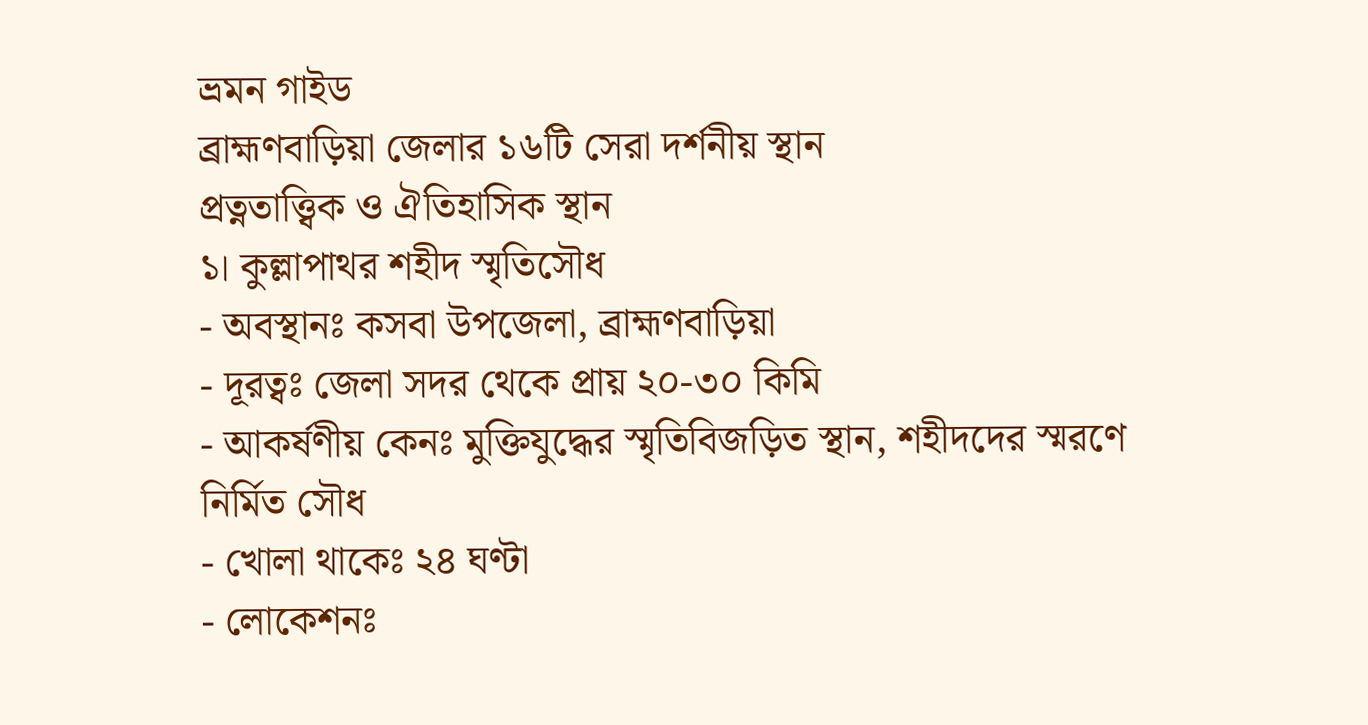ভ্রমন গাইড
ব্রাহ্মণবাড়িয়া জেলার ১৬টি সেরা দর্শনীয় স্থান
প্রত্নতাত্ত্বিক ও ঐতিহাসিক স্থান
১। কুল্লাপাথর শহীদ স্মৃতিসৌধ
- অবস্থানঃ কসবা উপজেলা, ব্রাহ্মণবাড়িয়া
- দূরত্বঃ জেলা সদর থেকে প্রায় ২০-৩০ কিমি
- আকর্ষণীয় কেনঃ মুক্তিযুদ্ধের স্মৃতিবিজড়িত স্থান, শহীদদের স্মরণে নির্মিত সৌধ
- খোলা থাকেঃ ২৪ ঘণ্টা
- লোকেশনঃ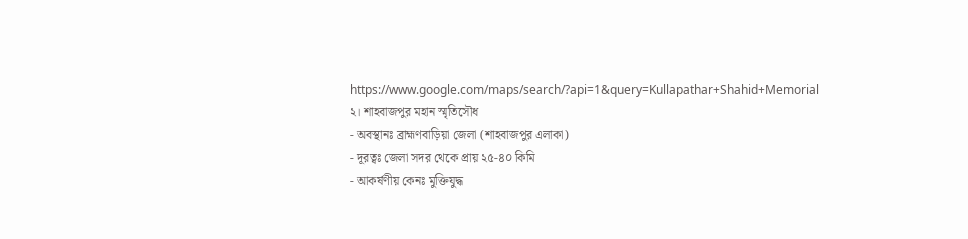https://www.google.com/maps/search/?api=1&query=Kullapathar+Shahid+Memorial
২। শাহবাজপুর মহান স্মৃতিসৌধ
- অবস্থানঃ ব্রাহ্মণবাড়িয়া জেলা (শাহবাজপুর এলাকা)
- দূরত্বঃ জেলা সদর থেকে প্রায় ২৫-৪০ কিমি
- আকর্ষণীয় কেনঃ মুক্তিযুদ্ধ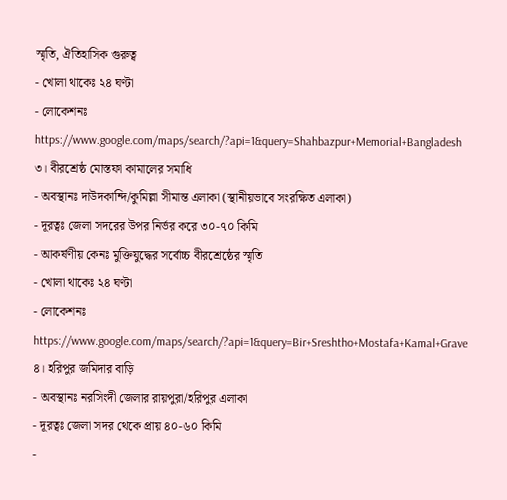স্মৃতি, ঐতিহাসিক গুরুত্ব
- খোলা থাকেঃ ২৪ ঘণ্টা
- লোকেশনঃ https://www.google.com/maps/search/?api=1&query=Shahbazpur+Memorial+Bangladesh
৩। বীরশ্রেষ্ঠ মোস্তফা কামালের সমাধি
- অবস্থানঃ দাউদকান্দি/কুমিল্লা সীমান্ত এলাকা (স্থানীয়ভাবে সংরক্ষিত এলাকা)
- দূরত্বঃ জেলা সদরের উপর নির্ভর করে ৩০-৭০ কিমি
- আকর্ষণীয় কেনঃ মুক্তিযুদ্ধের সর্বোচ্চ বীরশ্রেষ্ঠের স্মৃতি
- খোলা থাকেঃ ২৪ ঘণ্টা
- লোকেশনঃ https://www.google.com/maps/search/?api=1&query=Bir+Sreshtho+Mostafa+Kamal+Grave
৪। হরিপুর জমিদার বাড়ি
- অবস্থানঃ নরসিংদী জেলার রায়পুরা/হরিপুর এলাকা
- দূরত্বঃ জেলা সদর থেকে প্রায় ৪০-৬০ কিমি
-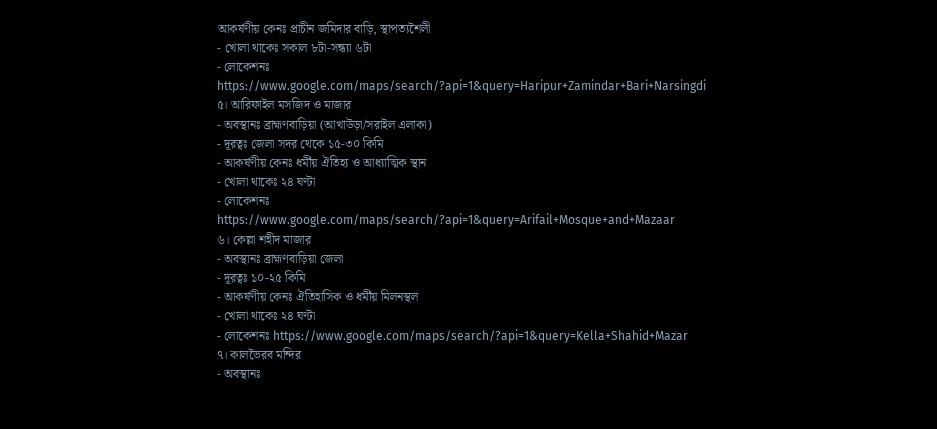আকর্ষণীয় কেনঃ প্রাচীন জমিদার বাড়ি, স্থাপত্যশৈলী
- খোলা থাকেঃ সকাল ৮টা-সন্ধ্যা ৬টা
- লোকেশনঃ https://www.google.com/maps/search/?api=1&query=Haripur+Zamindar+Bari+Narsingdi
৫। আরিফাইল মসজিদ ও মাজার
- অবস্থানঃ ব্রাহ্মণবাড়িয়া (আখাউড়া/সরাইল এলাকা)
- দূরত্বঃ জেলা সদর থেকে ১৫-৩০ কিমি
- আকর্ষণীয় কেনঃ ধর্মীয় ঐতিহ্য ও আধ্যাত্মিক স্থান
- খোলা থাকেঃ ২৪ ঘণ্টা
- লোকেশনঃ https://www.google.com/maps/search/?api=1&query=Arifail+Mosque+and+Mazaar
৬। কেল্লা শহীদ মাজার
- অবস্থানঃ ব্রাহ্মণবাড়িয়া জেলা
- দূরত্বঃ ১০-২৫ কিমি
- আকর্ষণীয় কেনঃ ঐতিহাসিক ও ধর্মীয় মিলনস্থল
- খোলা থাকেঃ ২৪ ঘণ্টা
- লোকেশনঃ https://www.google.com/maps/search/?api=1&query=Kella+Shahid+Mazar
৭। কালভৈরব মন্দির
- অবস্থানঃ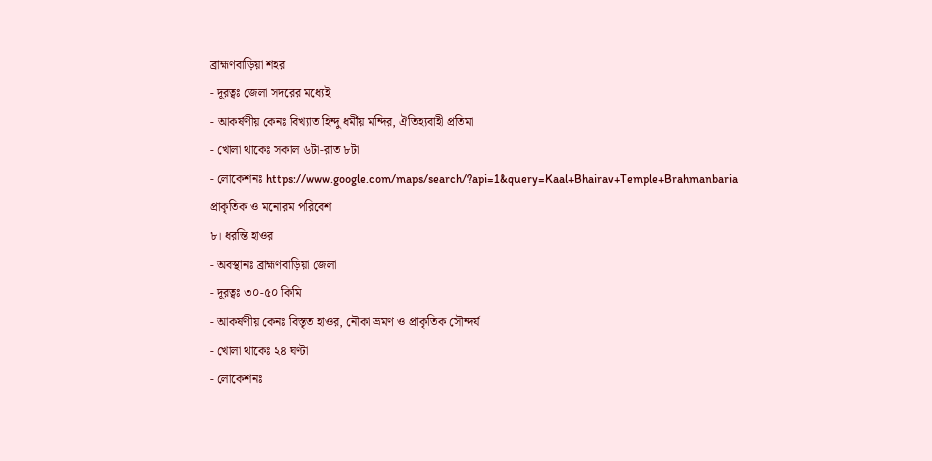ব্রাহ্মণবাড়িয়া শহর
- দূরত্বঃ জেলা সদরের মধ্যেই
- আকর্ষণীয় কেনঃ বিখ্যাত হিন্দু ধর্মীয় মন্দির, ঐতিহ্যবাহী প্রতিমা
- খোলা থাকেঃ সকাল ৬টা-রাত ৮টা
- লোকেশনঃ https://www.google.com/maps/search/?api=1&query=Kaal+Bhairav+Temple+Brahmanbaria
প্রাকৃতিক ও মনোরম পরিবেশ
৮। ধরন্তি হাওর
- অবস্থানঃ ব্রাহ্মণবাড়িয়া জেলা
- দূরত্বঃ ৩০-৫০ কিমি
- আকর্ষণীয় কেনঃ বিস্তৃত হাওর, নৌকা ভ্রমণ ও প্রাকৃতিক সৌন্দর্য
- খোলা থাকেঃ ২৪ ঘণ্টা
- লোকেশনঃ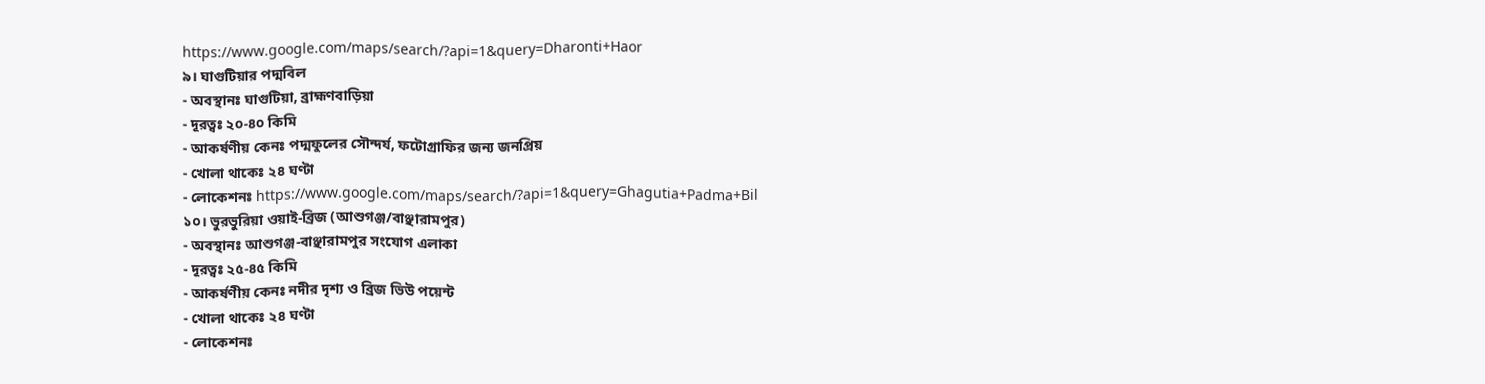https://www.google.com/maps/search/?api=1&query=Dharonti+Haor
৯। ঘাগুটিয়ার পদ্মবিল
- অবস্থানঃ ঘাগুটিয়া, ব্রাহ্মণবাড়িয়া
- দূরত্বঃ ২০-৪০ কিমি
- আকর্ষণীয় কেনঃ পদ্মফুলের সৌন্দর্য, ফটোগ্রাফির জন্য জনপ্রিয়
- খোলা থাকেঃ ২৪ ঘণ্টা
- লোকেশনঃ https://www.google.com/maps/search/?api=1&query=Ghagutia+Padma+Bil
১০। ভুরভুরিয়া ওয়াই-ব্রিজ (আশুগঞ্জ/বাঞ্ছারামপুর)
- অবস্থানঃ আশুগঞ্জ-বাঞ্ছারামপুর সংযোগ এলাকা
- দূরত্বঃ ২৫-৪৫ কিমি
- আকর্ষণীয় কেনঃ নদীর দৃশ্য ও ব্রিজ ভিউ পয়েন্ট
- খোলা থাকেঃ ২৪ ঘণ্টা
- লোকেশনঃ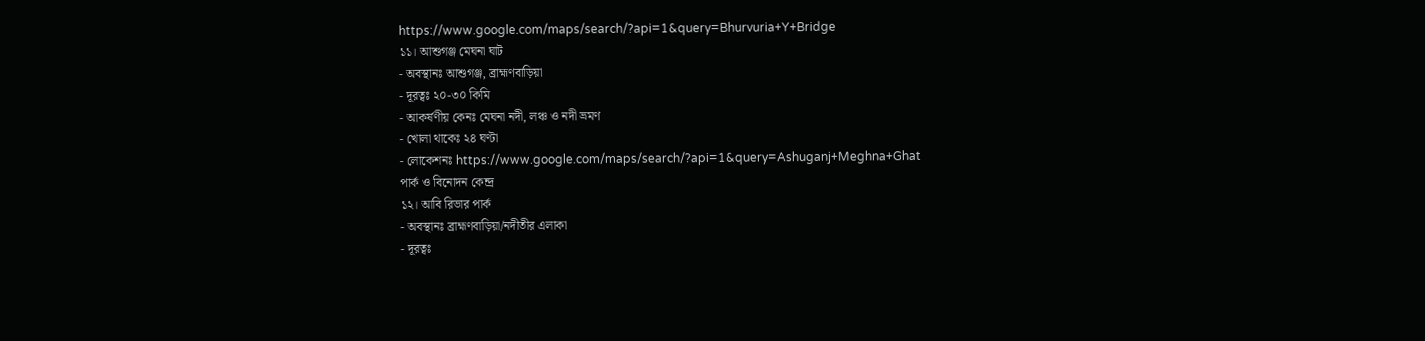https://www.google.com/maps/search/?api=1&query=Bhurvuria+Y+Bridge
১১। আশুগঞ্জ মেঘনা ঘাট
- অবস্থানঃ আশুগঞ্জ, ব্রাহ্মণবাড়িয়া
- দূরত্বঃ ২০-৩০ কিমি
- আকর্ষণীয় কেনঃ মেঘনা নদী, লঞ্চ ও নদী ভ্রমণ
- খোলা থাকেঃ ২৪ ঘণ্টা
- লোকেশনঃ https://www.google.com/maps/search/?api=1&query=Ashuganj+Meghna+Ghat
পার্ক ও বিনোদন কেন্দ্র
১২। আবি রিভার পার্ক
- অবস্থানঃ ব্রাহ্মণবাড়িয়া/নদীতীর এলাকা
- দূরত্বঃ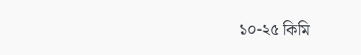১০-২৫ কিমি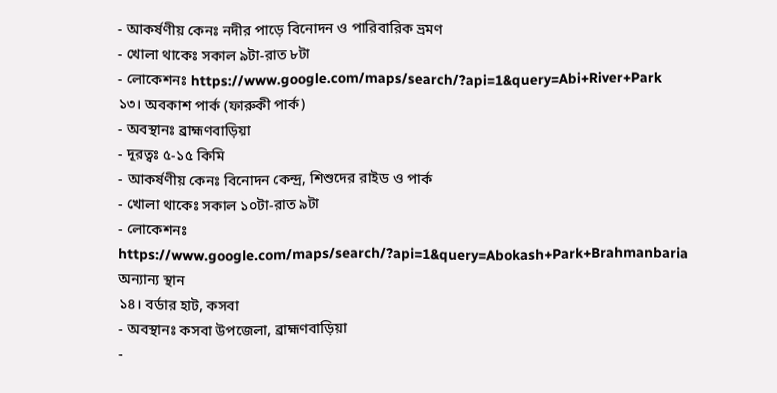- আকর্ষণীয় কেনঃ নদীর পাড়ে বিনোদন ও পারিবারিক ভ্রমণ
- খোলা থাকেঃ সকাল ৯টা-রাত ৮টা
- লোকেশনঃ https://www.google.com/maps/search/?api=1&query=Abi+River+Park
১৩। অবকাশ পার্ক (ফারুকী পার্ক)
- অবস্থানঃ ব্রাহ্মণবাড়িয়া
- দূরত্বঃ ৫-১৫ কিমি
- আকর্ষণীয় কেনঃ বিনোদন কেন্দ্র, শিশুদের রাইড ও পার্ক
- খোলা থাকেঃ সকাল ১০টা-রাত ৯টা
- লোকেশনঃ https://www.google.com/maps/search/?api=1&query=Abokash+Park+Brahmanbaria
অন্যান্য স্থান
১৪। বর্ডার হাট, কসবা
- অবস্থানঃ কসবা উপজেলা, ব্রাহ্মণবাড়িয়া
-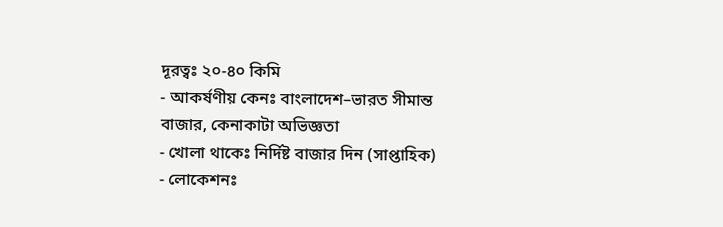দূরত্বঃ ২০-৪০ কিমি
- আকর্ষণীয় কেনঃ বাংলাদেশ–ভারত সীমান্ত বাজার, কেনাকাটা অভিজ্ঞতা
- খোলা থাকেঃ নির্দিষ্ট বাজার দিন (সাপ্তাহিক)
- লোকেশনঃ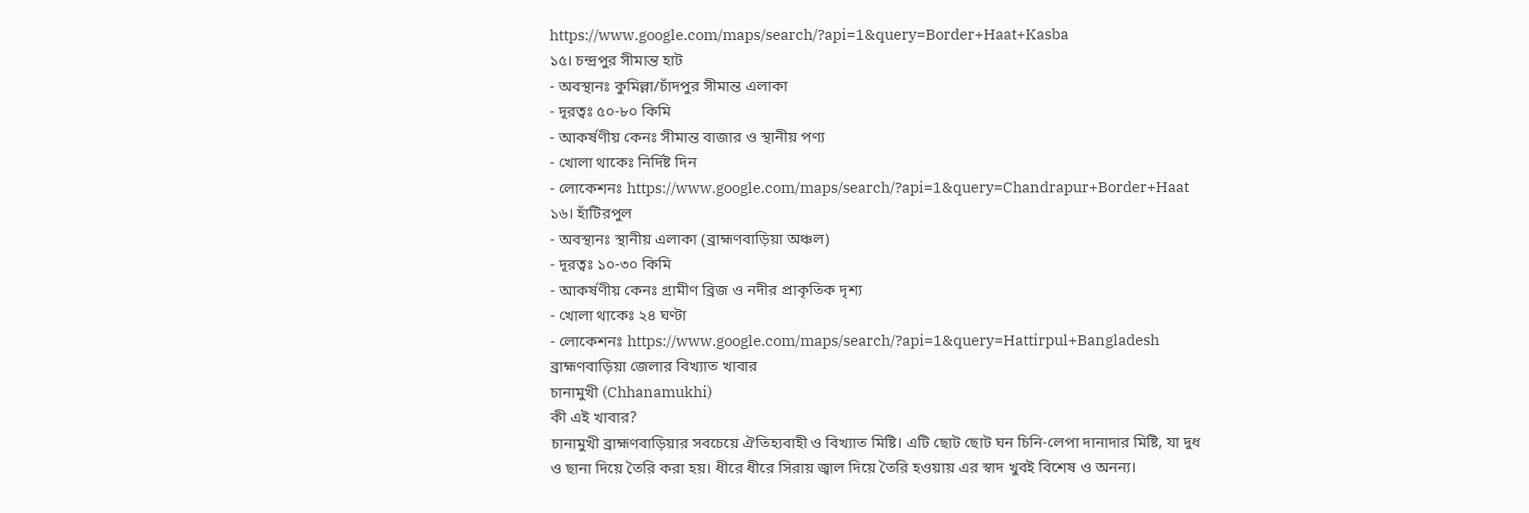https://www.google.com/maps/search/?api=1&query=Border+Haat+Kasba
১৫। চন্দ্রপুর সীমান্ত হাট
- অবস্থানঃ কুমিল্লা/চাঁদপুর সীমান্ত এলাকা
- দূরত্বঃ ৫০-৮০ কিমি
- আকর্ষণীয় কেনঃ সীমান্ত বাজার ও স্থানীয় পণ্য
- খোলা থাকেঃ নির্দিষ্ট দিন
- লোকেশনঃ https://www.google.com/maps/search/?api=1&query=Chandrapur+Border+Haat
১৬। হাঁটিরপুল
- অবস্থানঃ স্থানীয় এলাকা (ব্রাহ্মণবাড়িয়া অঞ্চল)
- দূরত্বঃ ১০-৩০ কিমি
- আকর্ষণীয় কেনঃ গ্রামীণ ব্রিজ ও নদীর প্রাকৃতিক দৃশ্য
- খোলা থাকেঃ ২৪ ঘণ্টা
- লোকেশনঃ https://www.google.com/maps/search/?api=1&query=Hattirpul+Bangladesh
ব্রাহ্মণবাড়িয়া জেলার বিখ্যাত খাবার
চানামুখী (Chhanamukhi)
কী এই খাবার?
চানামুখী ব্রাহ্মণবাড়িয়ার সবচেয়ে ঐতিহ্যবাহী ও বিখ্যাত মিষ্টি। এটি ছোট ছোট ঘন চিনি-লেপা দানাদার মিষ্টি, যা দুধ ও ছানা দিয়ে তৈরি করা হয়। ধীরে ধীরে সিরায় জ্বাল দিয়ে তৈরি হওয়ায় এর স্বাদ খুবই বিশেষ ও অনন্য।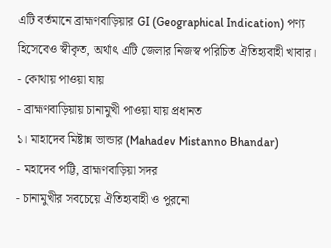এটি বর্তমানে ব্রাহ্মণবাড়িয়ার GI (Geographical Indication) পণ্য হিসেবেও স্বীকৃত, অর্থাৎ এটি জেলার নিজস্ব পরিচিত ঐতিহ্যবাহী খাবার।
- কোথায় পাওয়া যায়
- ব্রাহ্মণবাড়িয়ায় চানামুখী পাওয়া যায় প্রধানত
১। মাহাদেব মিষ্টান্ন ভান্ডার (Mahadev Mistanno Bhandar)
- মহাদেব পট্টি, ব্রাহ্মণবাড়িয়া সদর
- চানামুখীর সবচেয়ে ঐতিহ্যবাহী ও পুরনো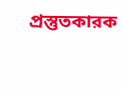প্রস্তুতকারক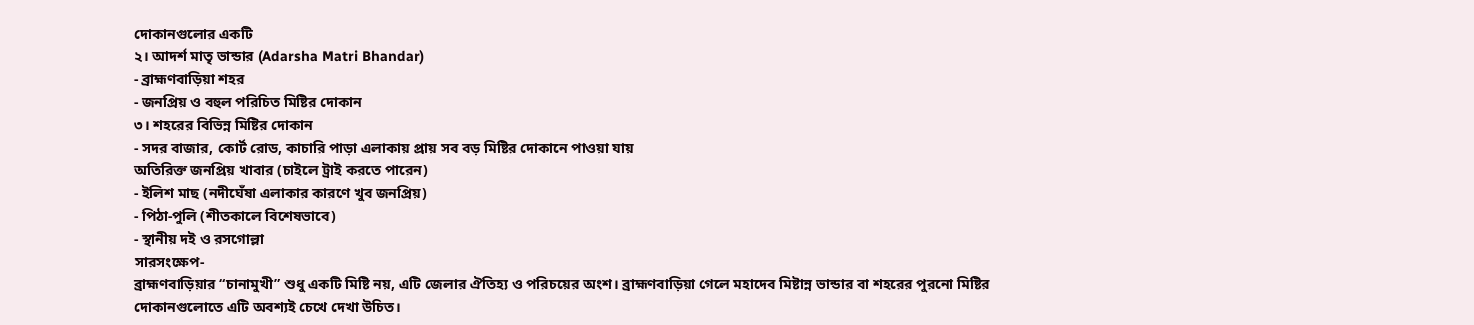দোকানগুলোর একটি
২। আদর্শ মাতৃ ভান্ডার (Adarsha Matri Bhandar)
- ব্রাহ্মণবাড়িয়া শহর
- জনপ্রিয় ও বহুল পরিচিত মিষ্টির দোকান
৩। শহরের বিভিন্ন মিষ্টির দোকান
- সদর বাজার, কোর্ট রোড, কাচারি পাড়া এলাকায় প্রায় সব বড় মিষ্টির দোকানে পাওয়া যায়
অতিরিক্ত জনপ্রিয় খাবার (চাইলে ট্রাই করতে পারেন)
- ইলিশ মাছ (নদীঘেঁষা এলাকার কারণে খুব জনপ্রিয়)
- পিঠা-পুলি (শীতকালে বিশেষভাবে)
- স্থানীয় দই ও রসগোল্লা
সারসংক্ষেপ-
ব্রাহ্মণবাড়িয়ার “চানামুখী” শুধু একটি মিষ্টি নয়, এটি জেলার ঐতিহ্য ও পরিচয়ের অংশ। ব্রাহ্মণবাড়িয়া গেলে মহাদেব মিষ্টান্ন ভান্ডার বা শহরের পুরনো মিষ্টির দোকানগুলোতে এটি অবশ্যই চেখে দেখা উচিত।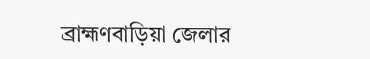ব্রাহ্মণবাড়িয়া জেলার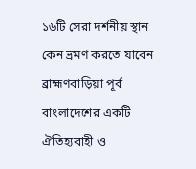১৬টি সেরা দর্শনীয় স্থান কেন ভ্রমণ করতে যাবেন
ব্রাহ্মণবাড়িয়া পূর্ব বাংলাদেশের একটি ঐতিহ্যবাহী ও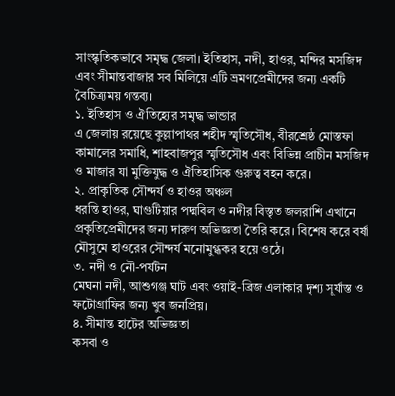সাংস্কৃতিকভাবে সমৃদ্ধ জেলা। ইতিহাস, নদী, হাওর, মন্দির মসজিদ এবং সীমান্তবাজার সব মিলিয়ে এটি ভ্রমণপ্রেমীদের জন্য একটি বৈচিত্র্যময় গন্তব্য।
১. ইতিহাস ও ঐতিহ্যের সমৃদ্ধ ভান্ডার
এ জেলায় রয়েছে কুল্লাপাথর শহীদ স্মৃতিসৌধ, বীরশ্রেষ্ঠ মোস্তফা কামালের সমাধি, শাহবাজপুর স্মৃতিসৌধ এবং বিভিন্ন প্রাচীন মসজিদ ও মাজার যা মুক্তিযুদ্ধ ও ঐতিহাসিক গুরুত্ব বহন করে।
২. প্রাকৃতিক সৌন্দর্য ও হাওর অঞ্চল
ধরন্তি হাওর, ঘাগুটিয়ার পদ্মবিল ও নদীর বিস্তৃত জলরাশি এখানে প্রকৃতিপ্রেমীদের জন্য দারুণ অভিজ্ঞতা তৈরি করে। বিশেষ করে বর্ষা মৌসুমে হাওরের সৌন্দর্য মনোমুগ্ধকর হয়ে ওঠে।
৩. নদী ও নৌ-পর্যটন
মেঘনা নদী, আশুগঞ্জ ঘাট এবং ওয়াই-ব্রিজ এলাকার দৃশ্য সূর্যাস্ত ও ফটোগ্রাফির জন্য খুব জনপ্রিয়।
৪. সীমান্ত হাটের অভিজ্ঞতা
কসবা ও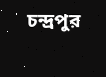চন্দ্রপুর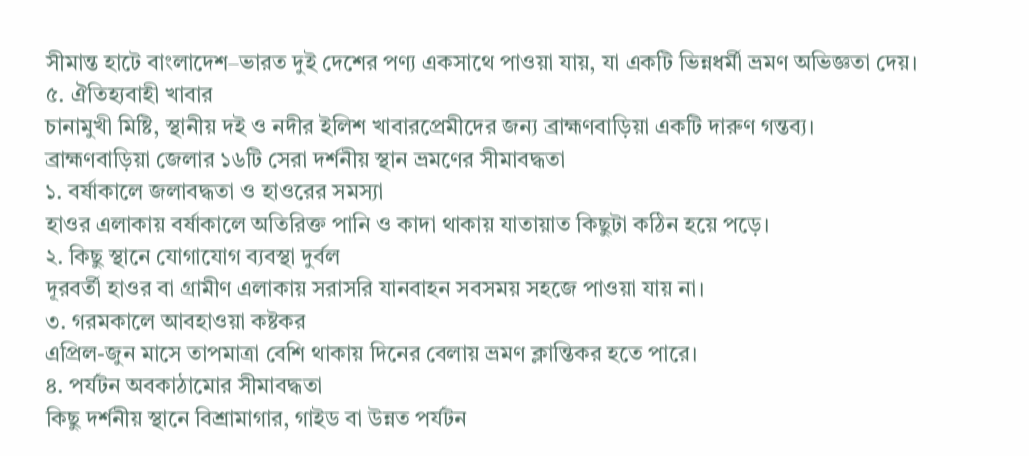সীমান্ত হাটে বাংলাদেশ–ভারত দুই দেশের পণ্য একসাথে পাওয়া যায়, যা একটি ভিন্নধর্মী ভ্রমণ অভিজ্ঞতা দেয়।
৫. ঐতিহ্যবাহী খাবার
চানামুখী মিষ্টি, স্থানীয় দই ও নদীর ইলিশ খাবারপ্রেমীদের জন্য ব্রাহ্মণবাড়িয়া একটি দারুণ গন্তব্য।
ব্রাহ্মণবাড়িয়া জেলার ১৬টি সেরা দর্শনীয় স্থান ভ্রমণের সীমাবদ্ধতা
১. বর্ষাকালে জলাবদ্ধতা ও হাওরের সমস্যা
হাওর এলাকায় বর্ষাকালে অতিরিক্ত পানি ও কাদা থাকায় যাতায়াত কিছুটা কঠিন হয়ে পড়ে।
২. কিছু স্থানে যোগাযোগ ব্যবস্থা দুর্বল
দূরবর্তী হাওর বা গ্রামীণ এলাকায় সরাসরি যানবাহন সবসময় সহজে পাওয়া যায় না।
৩. গরমকালে আবহাওয়া কষ্টকর
এপ্রিল-জুন মাসে তাপমাত্রা বেশি থাকায় দিনের বেলায় ভ্রমণ ক্লান্তিকর হতে পারে।
৪. পর্যটন অবকাঠামোর সীমাবদ্ধতা
কিছু দর্শনীয় স্থানে বিশ্রামাগার, গাইড বা উন্নত পর্যটন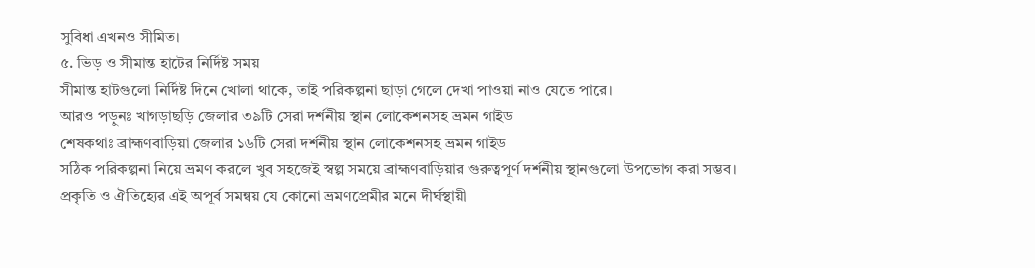সুবিধা এখনও সীমিত।
৫. ভিড় ও সীমান্ত হাটের নির্দিষ্ট সময়
সীমান্ত হাটগুলো নির্দিষ্ট দিনে খোলা থাকে, তাই পরিকল্পনা ছাড়া গেলে দেখা পাওয়া নাও যেতে পারে।
আরও পড়ুনঃ খাগড়াছড়ি জেলার ৩৯টি সেরা দর্শনীয় স্থান লোকেশনসহ ভ্রমন গাইড
শেষকথাঃ ব্রাহ্মণবাড়িয়া জেলার ১৬টি সেরা দর্শনীয় স্থান লোকেশনসহ ভ্রমন গাইড
সঠিক পরিকল্পনা নিয়ে ভ্রমণ করলে খুব সহজেই স্বল্প সময়ে ব্রাহ্মণবাড়িয়ার গুরুত্বপূর্ণ দর্শনীয় স্থানগুলো উপভোগ করা সম্ভব। প্রকৃতি ও ঐতিহ্যের এই অপূর্ব সমন্বয় যে কোনো ভ্রমণপ্রেমীর মনে দীর্ঘস্থায়ী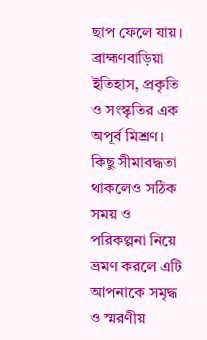ছাপ ফেলে যায়। ব্রাহ্মণবাড়িয়া ইতিহাস, প্রকৃতি ও সংস্কৃতির এক অপূর্ব মিশ্রণ। কিছু সীমাবদ্ধতা থাকলেও সঠিক সময় ও পরিকল্পনা নিয়ে ভ্রমণ করলে এটি আপনাকে সমৃদ্ধ ও স্মরণীয়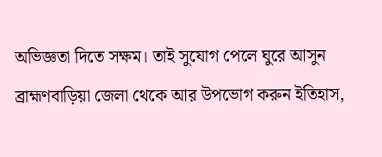অভিজ্ঞতা দিতে সক্ষম। তাই সুযোগ পেলে ঘুরে আসুন ব্রাহ্মণবাড়িয়া জেলা থেকে আর উপভোগ করুন ইতিহাস,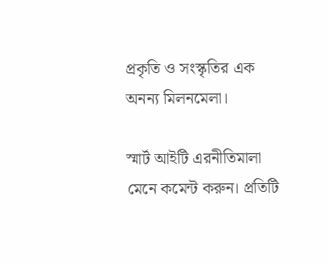প্রকৃতি ও সংস্কৃতির এক অনন্য মিলনমেলা।

স্মার্ট আইটি এরনীতিমালা মেনে কমেন্ট করুন। প্রতিটি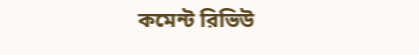কমেন্ট রিভিউ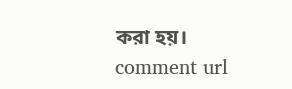করা হয়।
comment url